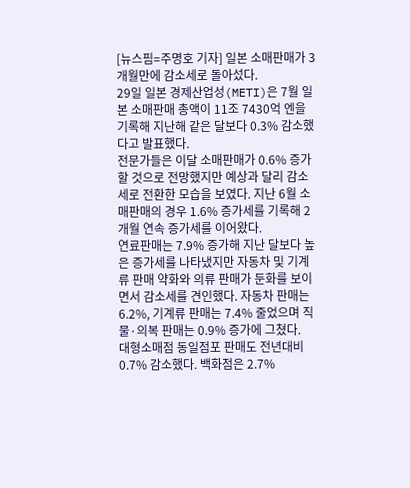[뉴스핌=주명호 기자] 일본 소매판매가 3개월만에 감소세로 돌아섰다.
29일 일본 경제산업성(METI)은 7월 일본 소매판매 총액이 11조 7430억 엔을 기록해 지난해 같은 달보다 0.3% 감소했다고 발표했다.
전문가들은 이달 소매판매가 0.6% 증가할 것으로 전망했지만 예상과 달리 감소세로 전환한 모습을 보였다. 지난 6월 소매판매의 경우 1.6% 증가세를 기록해 2개월 연속 증가세를 이어왔다.
연료판매는 7.9% 증가해 지난 달보다 높은 증가세를 나타냈지만 자동차 및 기계류 판매 약화와 의류 판매가 둔화를 보이면서 감소세를 견인했다. 자동차 판매는 6.2%, 기계류 판매는 7.4% 줄었으며 직물·의복 판매는 0.9% 증가에 그쳤다.
대형소매점 동일점포 판매도 전년대비 0.7% 감소했다. 백화점은 2.7%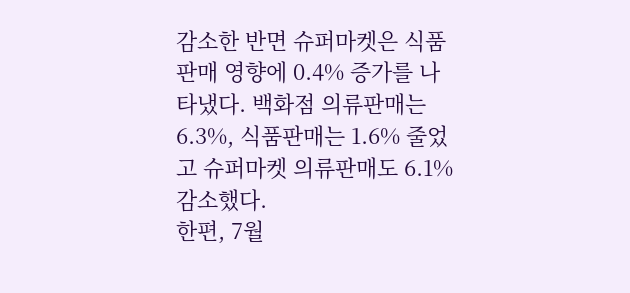감소한 반면 슈퍼마켓은 식품 판매 영향에 0.4% 증가를 나타냈다. 백화점 의류판매는 6.3%, 식품판매는 1.6% 줄었고 슈퍼마켓 의류판매도 6.1% 감소했다.
한편, 7월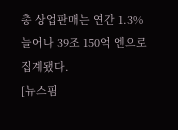총 상업판매는 연간 1.3% 늘어나 39조 150억 엔으로 집계됐다.
[뉴스핌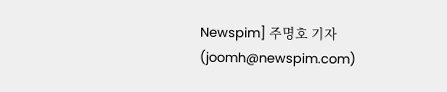Newspim] 주명호 기자 (joomh@newspim.com)